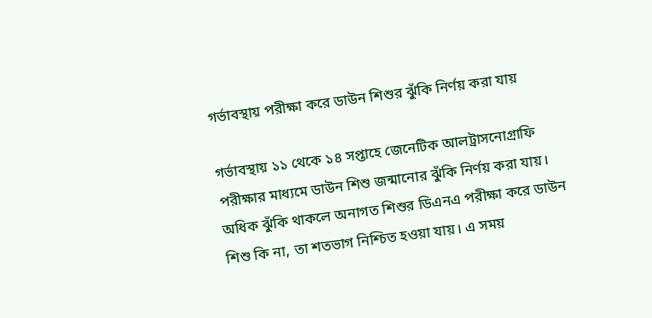গর্ভাবস্থায় পরীক্ষা করে ডাউন শিশুর ঝুঁকি নির্ণয় করা যায়

গর্ভাবস্থায় ১১ থেকে ১৪ সপ্তাহে জেনেটিক আলট্রাসনোগ্রাফি পরীক্ষার মাধ্যমে ডাউন শিশু জন্মানোর ঝুঁকি নির্ণয় করা যায়। অধিক ঝুঁকি থাকলে অনাগত শিশুর ডিএনএ পরীক্ষা করে ডাউন শিশু কি না, তা শতভাগ নিশ্চিত হওয়া যায়। এ সময়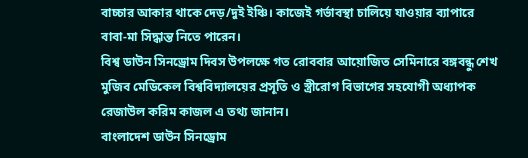বাচ্চার আকার থাকে দেড়/দুই ইঞ্চি। কাজেই গর্ভাবস্থা চালিয়ে যাওয়ার ব্যাপারে বাবা-মা সিদ্ধান্ত নিতে পারেন।
বিশ্ব ডাউন সিনড্রোম দিবস উপলক্ষে গত রোববার আয়োজিত সেমিনারে বঙ্গবন্ধু শেখ মুজিব মেডিকেল বিশ্ববিদ্যালয়ের প্রসূতি ও স্ত্রীরোগ বিভাগের সহযোগী অধ্যাপক রেজাউল করিম কাজল এ তথ্য জানান।
বাংলাদেশ ডাউন সিনড্রোম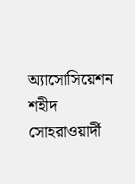অ্যাসোসিয়েশন শহীদ সোহরাওয়ার্দী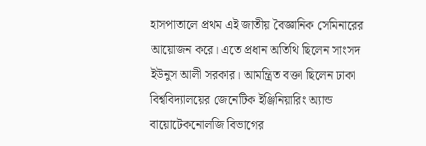হাসপাতালে প্রথম এই জাতীয় বৈজ্ঞানিক সেমিনারের আয়োজন করে। এতে প্রধান অতিথি ছিলেন সাংসদ ইউনুস আলী সরকার। আমন্ত্রিত বক্তা ছিলেন ঢাকা বিশ্ববিদ্যালয়ের জেনেটিক ইঞ্জিনিয়ারিং অ্যান্ড বায়োটেকনোলজি বিভাগের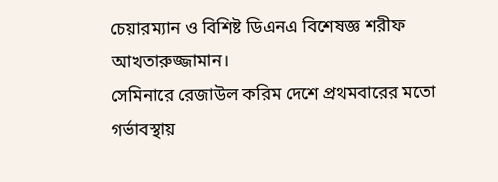চেয়ারম্যান ও বিশিষ্ট ডিএনএ বিশেষজ্ঞ শরীফ আখতারুজ্জামান।
সেমিনারে রেজাউল করিম দেশে প্রথমবারের মতো গর্ভাবস্থায়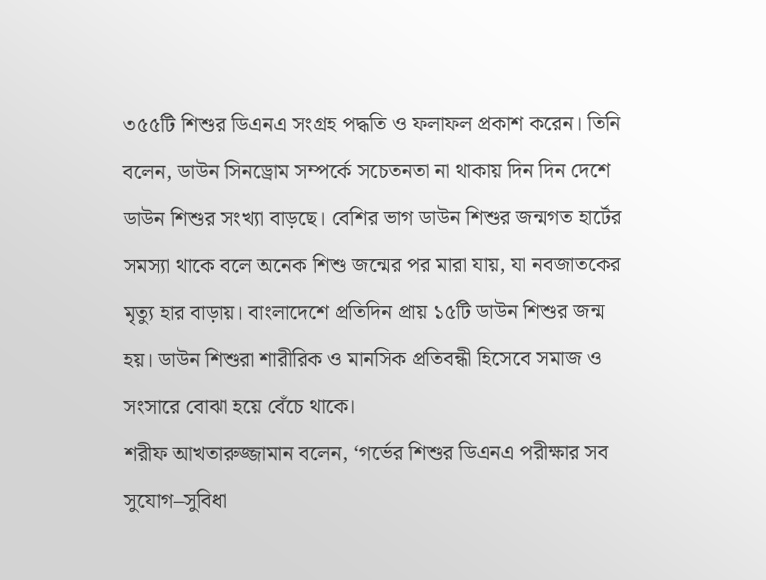৩৫৫টি শিশুর ডিএনএ সংগ্রহ পদ্ধতি ও ফলাফল প্রকাশ করেন। তিনি বলেন, ডাউন সিনড্রোম সম্পর্কে সচেতনতা না থাকায় দিন দিন দেশে ডাউন শিশুর সংখ্যা বাড়ছে। বেশির ভাগ ডাউন শিশুর জন্মগত হার্টের সমস্যা থাকে বলে অনেক শিশু জন্মের পর মারা যায়, যা নবজাতকের মৃত্যু হার বাড়ায়। বাংলাদেশে প্রতিদিন প্রায় ১৫টি ডাউন শিশুর জন্ম হয়। ডাউন শিশুরা শারীরিক ও মানসিক প্রতিবন্ধী হিসেবে সমাজ ও সংসারে বোঝা হয়ে বেঁচে থাকে।
শরীফ আখতারুজ্জামান বলেন, ‘গর্ভের শিশুর ডিএনএ পরীক্ষার সব সুযোগ–সুবিধা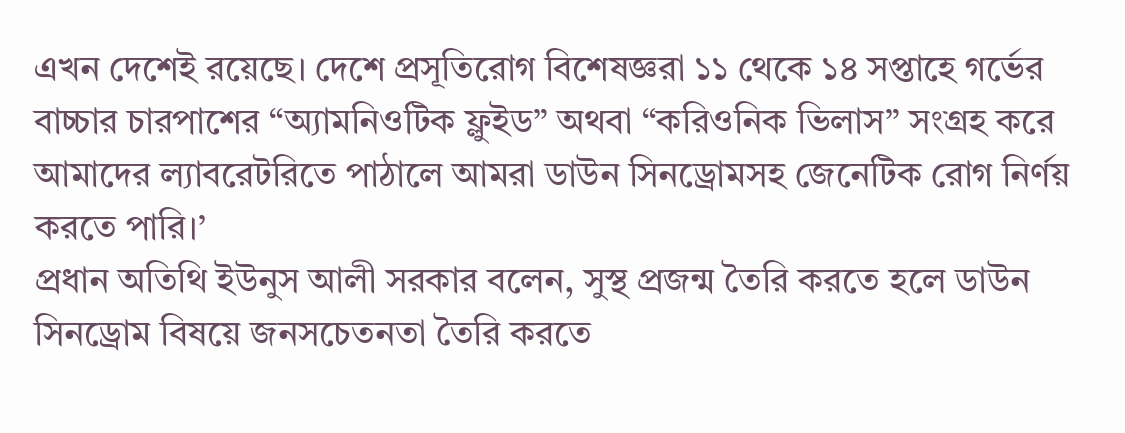এখন দেশেই রয়েছে। দেশে প্রসূতিরোগ বিশেষজ্ঞরা ১১ থেকে ১৪ সপ্তাহে গর্ভের বাচ্চার চারপাশের “অ্যামনিওটিক ফ্লুইড” অথবা “করিওনিক ভিলাস” সংগ্রহ করে আমাদের ল্যাবরেটরিতে পাঠালে আমরা ডাউন সিনড্রোমসহ জেনেটিক রোগ নির্ণয় করতে পারি।’
প্রধান অতিথি ইউনুস আলী সরকার বলেন, সুস্থ প্রজন্ম তৈরি করতে হলে ডাউন সিনড্রোম বিষয়ে জনসচেতনতা তৈরি করতে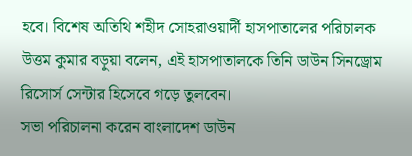হবে। বিশেষ অতিথি শহীদ সোহরাওয়ার্দী হাসপাতালের পরিচালক উত্তম কুমার বড়ুয়া বলেন, এই হাসপাতালকে তিনি ডাউন সিনড্রোম রিসোর্স সেন্টার হিসেবে গড়ে তুলবেন।
সভা পরিচালনা করেন বাংলাদেশ ডাউন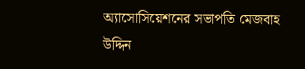অ্যাসোসিয়েশনের সভাপতি মেজবাহ উদ্দিন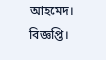আহমেদ। বিজ্ঞপ্তি।